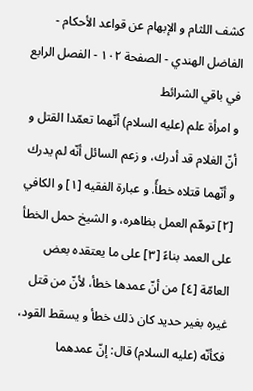كشف اللثام و الإبهام عن قواعد الأحكام - الفاضل الهندي - الصفحة ١٠٢ - الفصل الرابع في باقي الشرائط
و امرأة علم (عليه السلام) أنّهما تعمّدا القتل و أنّ الغلام قد أدرك، و زعم السائل أنّه لم يدرك و أنّهما قتلاه خطأً. و عبارة الفقيه [١] و الكافي [٢] توهّم العمل بظاهره، و الشيخ حمل الخطأ على العمد بناءً [٣] على ما يعتقده بعض العامّة [٤] من أنّ عمدها خطأ، لأنّ من قتل غيره بغير حديد كان ذلك خطأ و يسقط القود، فكأنّه (عليه السلام) قال: إنّ عمدهما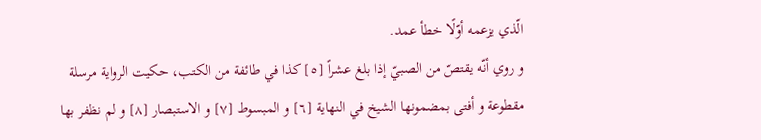الّذي يزعمه أوّلًا خطأ عمد.
و روي أنّه يقتصّ من الصبيّ إذا بلغ عشراً [٥] كذا في طائفة من الكتب، حكيت الرواية مرسلة مقطوعة و أفتى بمضمونها الشيخ في النهاية [٦] و المبسوط [٧] و الاستبصار [٨] و لم نظفر بها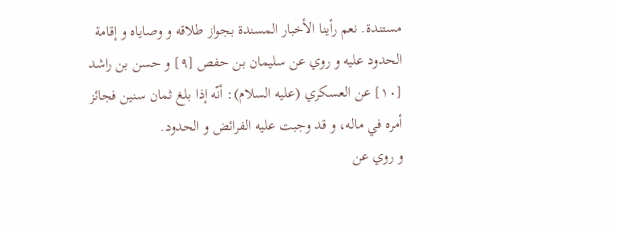مستندة. نعم رأينا الأخبار المسندة بجواز طلاقه و وصاياه و إقامة الحدود عليه و روي عن سليمان بن حفص [٩] و حسن بن راشد [١٠] عن العسكري (عليه السلام): أنّه إذا بلغ ثمان سنين فجائز أمره في ماله، و قد وجبت عليه الفرائض و الحدود.
و روي عن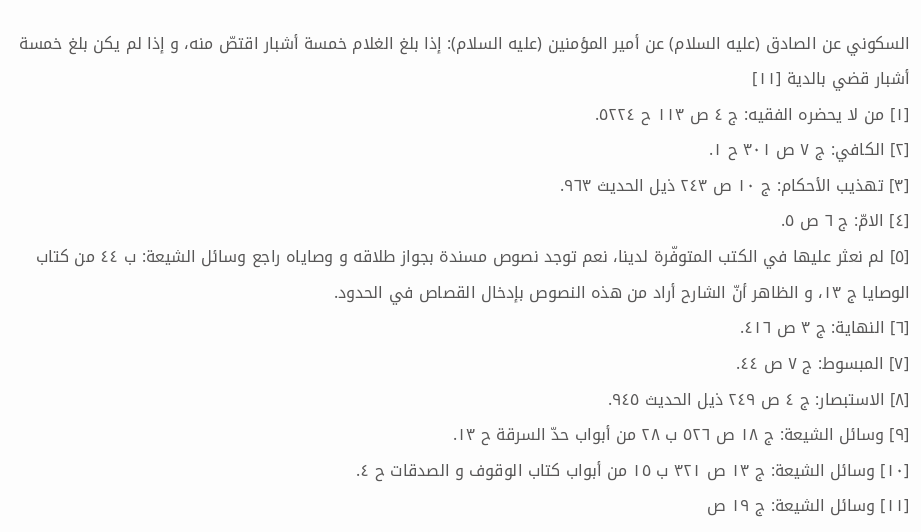السكوني عن الصادق (عليه السلام) عن أمير المؤمنين (عليه السلام): إذا بلغ الغلام خمسة أشبار اقتصّ منه، و إذا لم يكن بلغ خمسة أشبار قضي بالدية [١١]
[١] من لا يحضره الفقيه: ج ٤ ص ١١٣ ح ٥٢٢٤.
[٢] الكافي: ج ٧ ص ٣٠١ ح ١.
[٣] تهذيب الأحكام: ج ١٠ ص ٢٤٣ ذيل الحديث ٩٦٣.
[٤] الامّ: ج ٦ ص ٥.
[٥] لم نعثر عليها في الكتب المتوفّرة لدينا، نعم توجد نصوص مسندة بجواز طلاقه و وصاياه راجع وسائل الشيعة: ب ٤٤ من كتاب الوصايا ج ١٣، و الظاهر أنّ الشارح أراد من هذه النصوص بإدخال القصاص في الحدود.
[٦] النهاية: ج ٣ ص ٤١٦.
[٧] المبسوط: ج ٧ ص ٤٤.
[٨] الاستبصار: ج ٤ ص ٢٤٩ ذيل الحديث ٩٤٥.
[٩] وسائل الشيعة: ج ١٨ ص ٥٢٦ ب ٢٨ من أبواب حدّ السرقة ح ١٣.
[١٠] وسائل الشيعة: ج ١٣ ص ٣٢١ ب ١٥ من أبواب كتاب الوقوف و الصدقات ح ٤.
[١١] وسائل الشيعة: ج ١٩ ص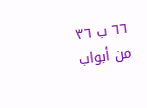٦٦ ب ٣٦ من أبواب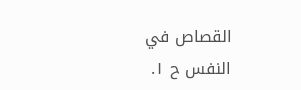القصاص في النفس ح ١.